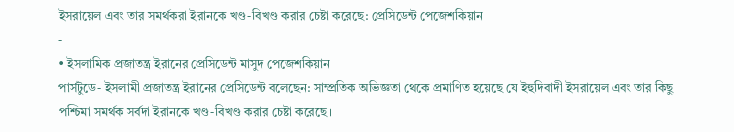ইসরায়েল এবং তার সমর্থকরা ইরানকে খণ্ড-বিখণ্ড করার চেষ্টা করেছে: প্রেসিডেন্ট পেজেশকিয়ান
-
• ইসলামিক প্রজাতন্ত্র ইরানের প্রেসিডেন্ট মাসুদ পেজেশকিয়ান
পার্সটুডে- ইসলামী প্রজাতন্ত্র ইরানের প্রেসিডেন্ট বলেছেন: সাম্প্রতিক অভিজ্ঞতা থেকে প্রমাণিত হয়েছে যে ইহুদিবাদী ইসরায়েল এবং তার কিছু পশ্চিমা সমর্থক সর্বদা ইরানকে খণ্ড-বিখণ্ড করার চেষ্টা করেছে।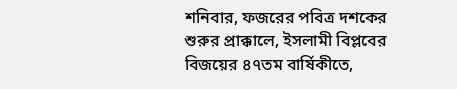শনিবার, ফজরের পবিত্র দশকের শুরুর প্রাক্কালে, ইসলামী বিপ্লবের বিজয়ের ৪৭তম বার্ষিকীতে,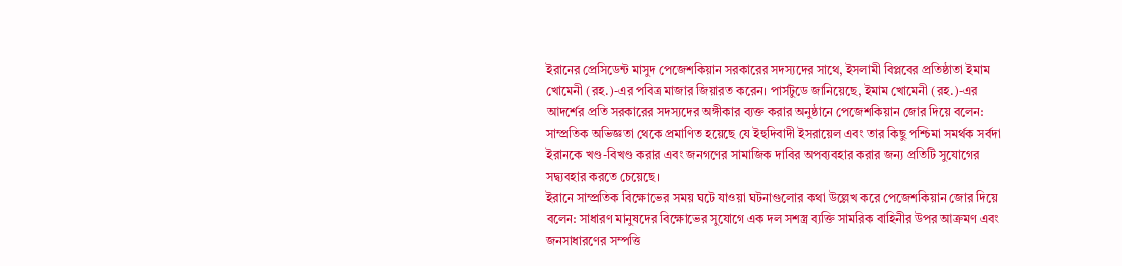ইরানের প্রেসিডেন্ট মাসুদ পেজেশকিয়ান সরকারের সদস্যদের সাথে, ইসলামী বিপ্লবের প্রতিষ্ঠাতা ইমাম খোমেনী (রহ.)-এর পবিত্র মাজার জিয়ারত করেন। পার্সটুডে জানিয়েছে, ইমাম খোমেনী (রহ.)-এর আদর্শের প্রতি সরকারের সদস্যদের অঙ্গীকার ব্যক্ত করার অনুষ্ঠানে পেজেশকিয়ান জোর দিয়ে বলেন: সাম্প্রতিক অভিজ্ঞতা থেকে প্রমাণিত হয়েছে যে ইহুদিবাদী ইসরায়েল এবং তার কিছু পশ্চিমা সমর্থক সর্বদা ইরানকে খণ্ড-বিখণ্ড করার এবং জনগণের সামাজিক দাবির অপব্যবহার করার জন্য প্রতিটি সুযোগের সদ্ব্যবহার করতে চেয়েছে।
ইরানে সাম্প্রতিক বিক্ষোভের সময় ঘটে যাওয়া ঘটনাগুলোর কথা উল্লেখ করে পেজেশকিয়ান জোর দিয়ে বলেন: সাধারণ মানুষদের বিক্ষোভের সুযোগে এক দল সশস্ত্র ব্যক্তি সামরিক বাহিনীর উপর আক্রমণ এবং জনসাধারণের সম্পত্তি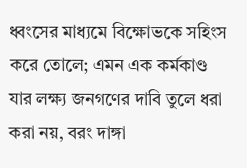ধ্বংসের মাধ্যমে বিক্ষোভকে সহিংস করে তোলে; এমন এক কর্মকাণ্ড যার লক্ষ্য জনগণের দাবি তুলে ধরা করা নয়, বরং দাঙ্গা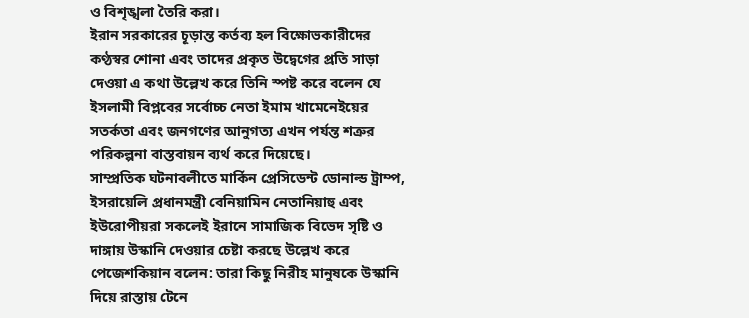ও বিশৃঙ্খলা তৈরি করা।
ইরান সরকারের চূড়ান্ত কর্তব্য হল বিক্ষোভকারীদের কণ্ঠস্বর শোনা এবং তাদের প্রকৃত উদ্বেগের প্রতি সাড়া দেওয়া এ কথা উল্লেখ করে তিনি স্পষ্ট করে বলেন যে ইসলামী বিপ্লবের সর্বোচ্চ নেতা ইমাম খামেনেইয়ের সতর্কতা এবং জনগণের আনুগত্য এখন পর্যন্ত শত্রুর পরিকল্পনা বাস্তবায়ন ব্যর্থ করে দিয়েছে।
সাম্প্রতিক ঘটনাবলীতে মার্কিন প্রেসিডেন্ট ডোনাল্ড ট্রাম্প, ইসরায়েলি প্রধানমন্ত্রী বেনিয়ামিন নেতানিয়াহু এবং ইউরোপীয়রা সকলেই ইরানে সামাজিক বিভেদ সৃষ্টি ও দাঙ্গায় উস্কানি দেওয়ার চেষ্টা করছে উল্লেখ করে পেজেশকিয়ান বলেন: তারা কিছু নিরীহ মানুষকে উস্কানি দিয়ে রাস্তায় টেনে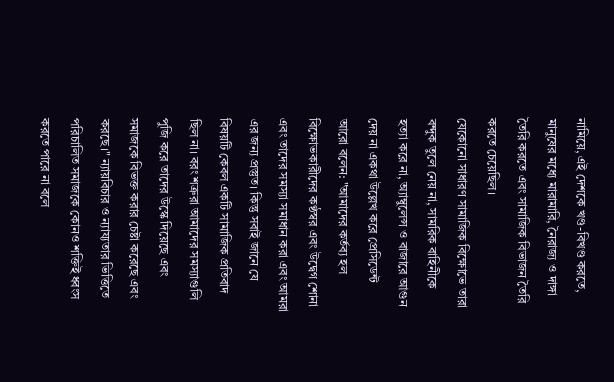নামিয়ে, এই দেশকে খণ্ড-বিখণ্ড করতে, মানুষের মধ্যে মারামারি, নৈরাজ্য ও দাঙ্গা তৈরি করতে এবং সামাজিক বিভাজন তৈরি করতে চেয়েছিল।
যেকোনো সাধারণ সামাজিক বিক্ষোভে তারা বন্দুক তুলে নেয় না, সামরিক বাহিনীকে হত্যা করে না, অ্যাম্বুলেন্স ও বাজারে আগুন দেয় না একথা উল্লেখ করে প্রেসিডেন্ট আরো বলেন: "আমাদের কর্তব্য হল বিক্ষোভকারীদের কণ্ঠস্বর এবং উদ্বেগ শোনা এবং তাদের সমস্যা সমাধান করা এবং আমরা এর জন্য প্রস্তুত। কিন্তু সবাই জানে যে বিষয়টি কেবল একটি সামাজিক প্রতিবাদ ছিল না। বরং শত্রুরা আমাদের সমস্যাগুলি পুজি করে তাদের উস্কে দিয়েছে এবং সমাজকে বিভক্ত করার চেষ্টা করেছে এবং করছে।" ন্যায়বিচার ও ন্যায্যতার ভিত্তিতে পরিচালিত সমাজকে কোনও শক্তিই ধ্বংস করতে পারে না বলে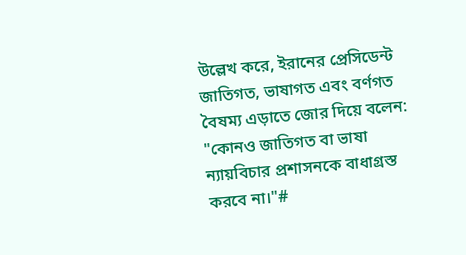উল্লেখ করে, ইরানের প্রেসিডেন্ট জাতিগত, ভাষাগত এবং বর্ণগত বৈষম্য এড়াতে জোর দিয়ে বলেন: "কোনও জাতিগত বা ভাষা ন্যায়বিচার প্রশাসনকে বাধাগ্রস্ত করবে না।"#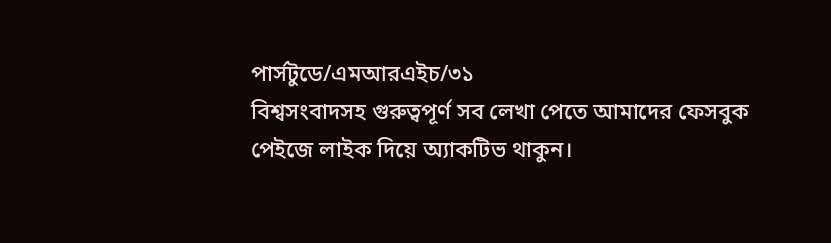পার্সটুডে/এমআরএইচ/৩১
বিশ্বসংবাদসহ গুরুত্বপূর্ণ সব লেখা পেতে আমাদের ফেসবুক পেইজে লাইক দিয়ে অ্যাকটিভ থাকুন।